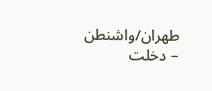طهران/واشنطن – دخلت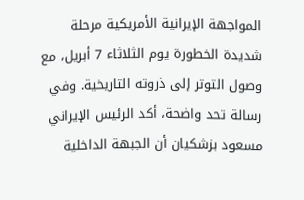المواجهة الإيرانية الأمريكية مرحلة شديدة الخطورة يوم الثلاثاء 7 أبريل، مع وصول التوتر إلى ذروته التاريخية. وفي رسالة تحد واضحة، أكد الرئيس الإيراني مسعود بزشكيان أن الجبهة الداخلية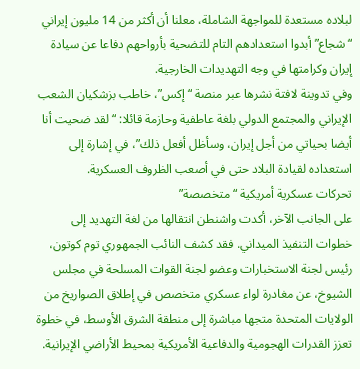لبلاده مستعدة للمواجهة الشاملة، معلنا أن أكثر من 14 مليون إيراني “شجاع” أبدوا استعدادهم التام للتضحية بأرواحهم دفاعا عن سيادة إيران وكرامتها في وجه التهديدات الخارجية.
وفي تدوينة لافتة نشرها عبر منصة “إكس”، خاطب بزشكيان الشعب الإيراني والمجتمع الدولي بلغة عاطفية وحازمة قائلا: “لقد ضحيت أنا أيضا بحياتي من أجل إيران، وسأظل أفعل ذلك”، في إشارة إلى استعداده لقيادة البلاد حتى في أصعب الظروف العسكرية.
تحركات عسكرية أمريكية “متخصصة”
على الجانب الآخر، أكدت واشنطن انتقالها من لغة التهديد إلى خطوات التنفيذ الميداني. فقد كشف النائب الجمهوري توم كوتون، رئيس لجنة الاستخبارات وعضو لجنة القوات المسلحة في مجلس الشيوخ، عن مغادرة لواء عسكري متخصص في إطلاق الصواريخ من الولايات المتحدة متجها مباشرة إلى منطقة الشرق الأوسط، في خطوة تعزز القدرات الهجومية والدفاعية الأمريكية بمحيط الأراضي الإيرانية.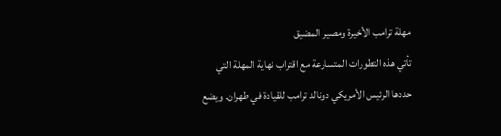مهلة ترامب الأخيرة ومصير المضيق
تأتي هذه التطورات المتسارعة مع اقتراب نهاية المهلة التي حددها الرئيس الأمريكي دونالد ترامب للقيادة في طهران. ويضع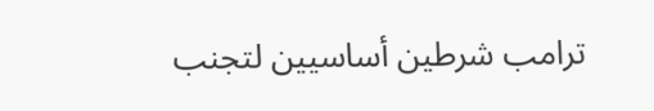ترامب شرطين أساسيين لتجنب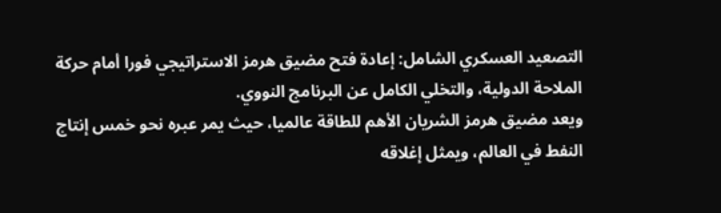التصعيد العسكري الشامل: إعادة فتح مضيق هرمز الاستراتيجي فورا أمام حركة الملاحة الدولية، والتخلي الكامل عن البرنامج النووي.
ويعد مضيق هرمز الشريان الأهم للطاقة عالميا، حيث يمر عبره نحو خمس إنتاج النفط في العالم، ويمثل إغلاقه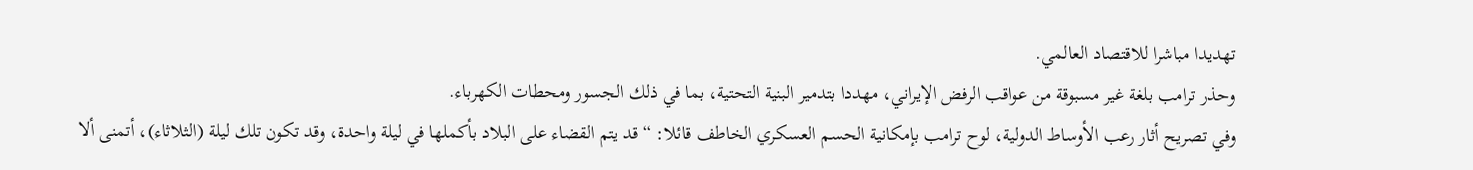تهديدا مباشرا للاقتصاد العالمي.
وحذر ترامب بلغة غير مسبوقة من عواقب الرفض الإيراني، مهددا بتدمير البنية التحتية، بما في ذلك الجسور ومحطات الكهرباء.
وفي تصريح أثار رعب الأوساط الدولية، لوح ترامب بإمكانية الحسم العسكري الخاطف قائلا: “قد يتم القضاء على البلاد بأكملها في ليلة واحدة، وقد تكون تلك ليلة (الثلاثاء)، أتمنى ألا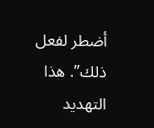أضطر لفعل ذلك”. هذا التهديد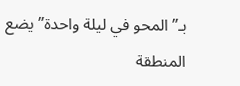بـ”المحو في ليلة واحدة” يضع المنطقة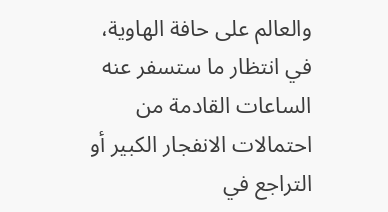والعالم على حافة الهاوية، في انتظار ما ستسفر عنه الساعات القادمة من احتمالات الانفجار الكبير أو التراجع في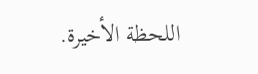اللحظة الأخيرة.